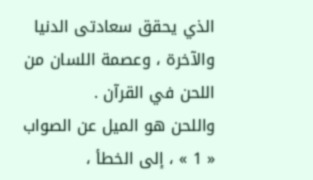الذي يحقق سعادتى الدنيا والآخرة ، وعصمة اللسان من اللحن في القرآن .
واللحن هو الميل عن الصواب « 1 » ، إلى الخطأ ،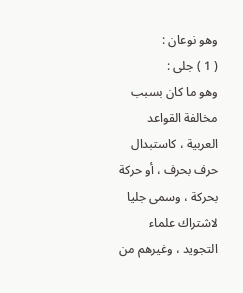وهو نوعان :
( 1 ) جلى :
وهو ما كان بسبب مخالفة القواعد العربية ، كاستبدال حرف بحرف ، أو حركة بحركة ، وسمى جليا لاشتراك علماء التجويد ، وغيرهم من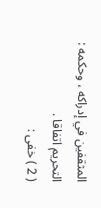المثقفين في إدراكه ، وحكمه : التحريم اتفاقا .
( 2 ) خفى :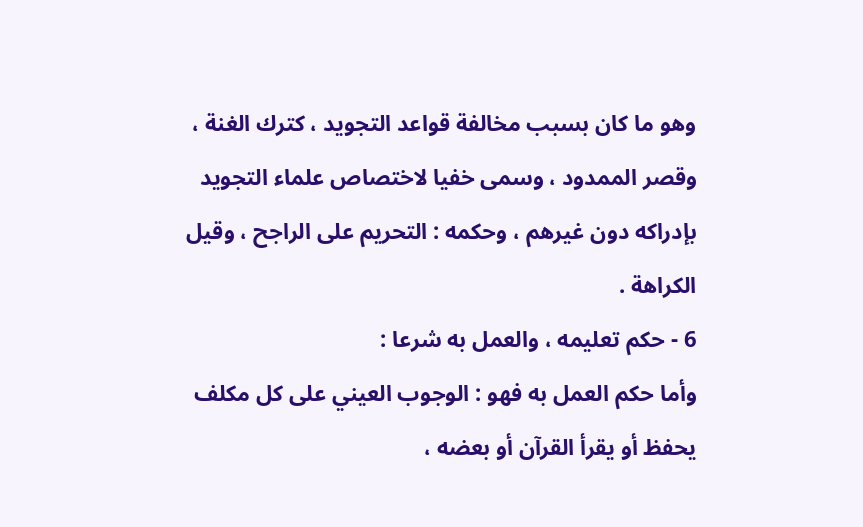وهو ما كان بسبب مخالفة قواعد التجويد ، كترك الغنة ، وقصر الممدود ، وسمى خفيا لاختصاص علماء التجويد بإدراكه دون غيرهم ، وحكمه : التحريم على الراجح ، وقيل الكراهة .
6 - حكم تعليمه ، والعمل به شرعا :
وأما حكم العمل به فهو : الوجوب العيني على كل مكلف يحفظ أو يقرأ القرآن أو بعضه ،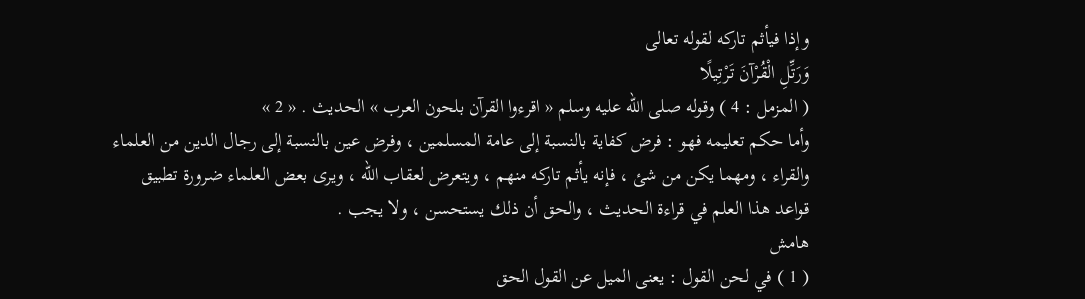وإذا فيأثم تاركه لقوله تعالى
وَرَتِّلِ الْقُرْآنَ تَرْتِيلًا
( المزمل : 4 ) وقوله صلى اللّه عليه وسلم « اقرءوا القرآن بلحون العرب » الحديث . « 2 »
وأما حكم تعليمه فهو : فرض كفاية بالنسبة إلى عامة المسلمين ، وفرض عين بالنسبة إلى رجال الدين من العلماء والقراء ، ومهما يكن من شئ ، فإنه يأثم تاركه منهم ، ويتعرض لعقاب الله ، ويرى بعض العلماء ضرورة تطبيق قواعد هذا العلم في قراءة الحديث ، والحق أن ذلك يستحسن ، ولا يجب .
هامش
( 1 ) في لحن القول : يعنى الميل عن القول الحق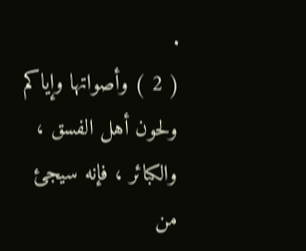.
( 2 ) وأصواتها وإياكم ولحون أهل الفسق ، والكبائر ، فإنه سيجئ من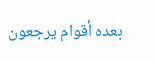بعده أقوام يرجعون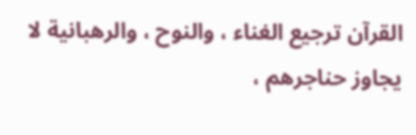القرآن ترجيع الغناء ، والنوح ، والرهبانية لا يجاوز حناجرهم ،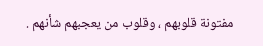مفتونة قلوبهم ، وقلوب من يعجبهم شأنهم .